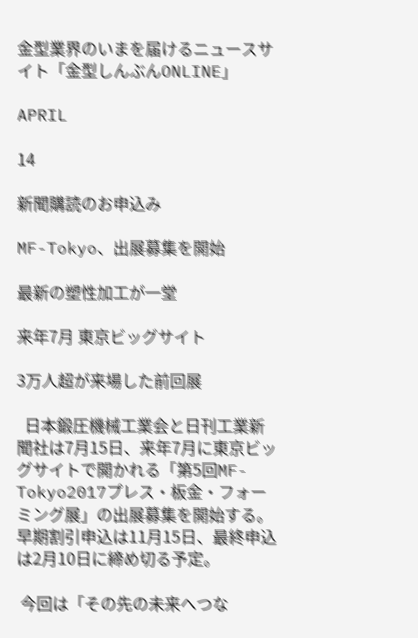金型業界のいまを届けるニュースサイト「金型しんぶんONLINE」

APRIL

14

新聞購読のお申込み

MF-Tokyo、出展募集を開始

最新の塑性加工が一堂

来年7月 東京ビッグサイト

3万人超が来場した前回展

  日本鍛圧機械工業会と日刊工業新聞社は7月15日、来年7月に東京ビッグサイトで開かれる「第5回MF-Tokyo2017プレス・板金・フォーミング展」の出展募集を開始する。早期割引申込は11月15日、最終申込は2月10日に締め切る予定。

 今回は「その先の未来へつな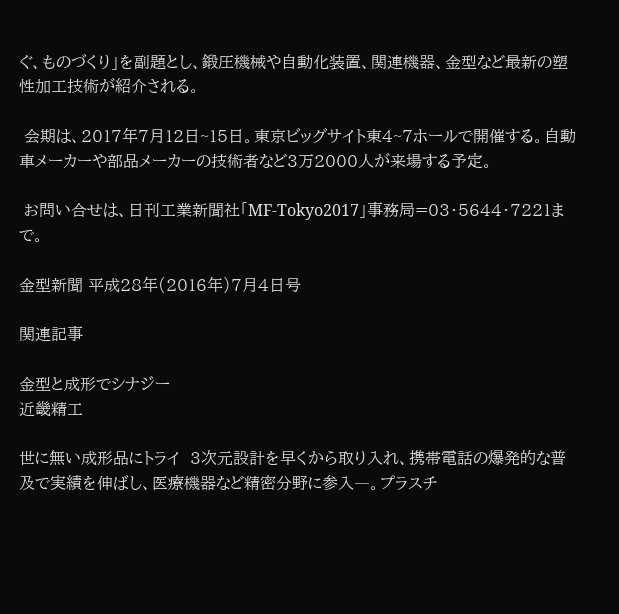ぐ、ものづくり」を副題とし、鍛圧機械や自動化装置、関連機器、金型など最新の塑性加工技術が紹介される。

 会期は、2017年7月12日~15日。東京ビッグサイト東4~7ホールで開催する。自動車メーカーや部品メーカーの技術者など3万2000人が来場する予定。

 お問い合せは、日刊工業新聞社「MF-Tokyo2017」事務局=03・5644・7221まで。

金型新聞 平成28年(2016年)7月4日号

関連記事

金型と成形でシナジー
近畿精工

世に無い成形品にトライ  3次元設計を早くから取り入れ、携帯電話の爆発的な普及で実績を伸ばし、医療機器など精密分野に参入―。プラスチ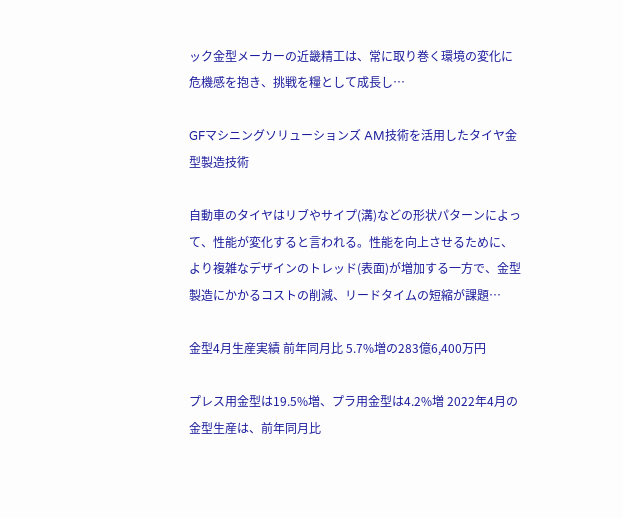ック金型メーカーの近畿精工は、常に取り巻く環境の変化に危機感を抱き、挑戦を糧として成長し…

GFマシニングソリューションズ AM技術を活用したタイヤ金型製造技術

自動車のタイヤはリブやサイプ(溝)などの形状パターンによって、性能が変化すると言われる。性能を向上させるために、より複雑なデザインのトレッド(表面)が増加する一方で、金型製造にかかるコストの削減、リードタイムの短縮が課題…

金型4月生産実績 前年同月比 5.7%増の283億6,400万円

プレス用金型は19.5%増、プラ用金型は4.2%増 2022年4月の金型生産は、前年同月比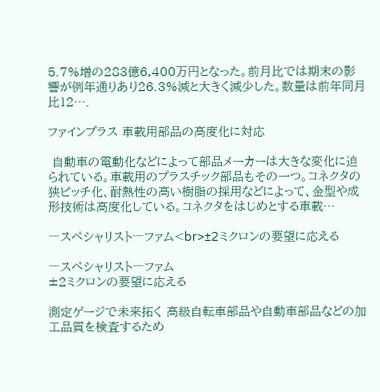5.7%増の283億6,400万円となった。前月比では期末の影響が例年通りあり26.3%減と大きく減少した。数量は前年同月比12….

ファインプラス 車載用部品の高度化に対応

 自動車の電動化などによって部品メーカーは大きな変化に迫られている。車載用のプラスチック部品もその一つ。コネクタの狭ピッチ化、耐熱性の高い樹脂の採用などによって、金型や成形技術は高度化している。コネクタをはじめとする車載…

―スペシャリスト―ファム<br>±2ミクロンの要望に応える

―スペシャリスト―ファム
±2ミクロンの要望に応える

測定ゲージで未来拓く 高級自転車部品や自動車部品などの加工品質を検査するため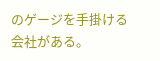のゲージを手掛ける会社がある。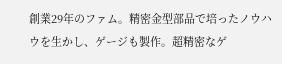創業29年のファム。精密金型部品で培ったノウハウを生かし、ゲージも製作。超精密なゲ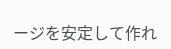ージを安定して作れ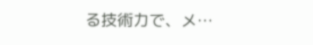る技術力で、メ…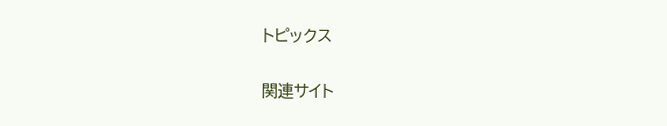トピックス

関連サイト